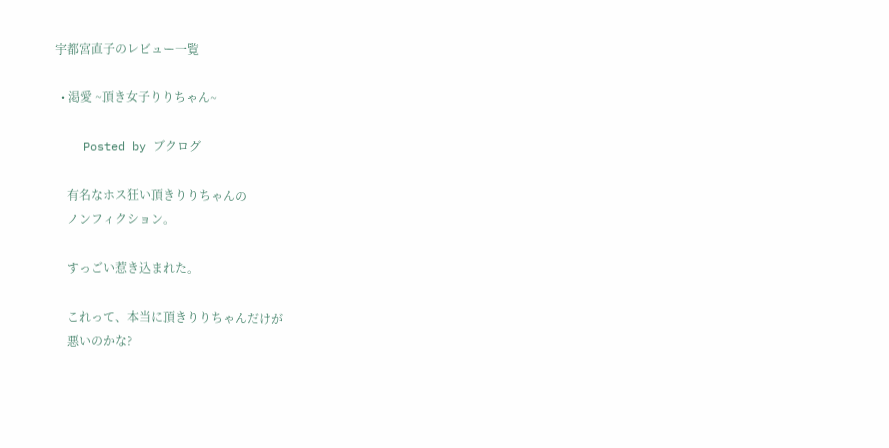宇都宮直子のレビュー一覧

  • 渇愛 ~頂き女子りりちゃん~

    Posted by ブクログ

    有名なホス狂い頂きりりちゃんの
    ノンフィクション。

    すっごい惹き込まれた。

    これって、本当に頂きりりちゃんだけが
    悪いのかな?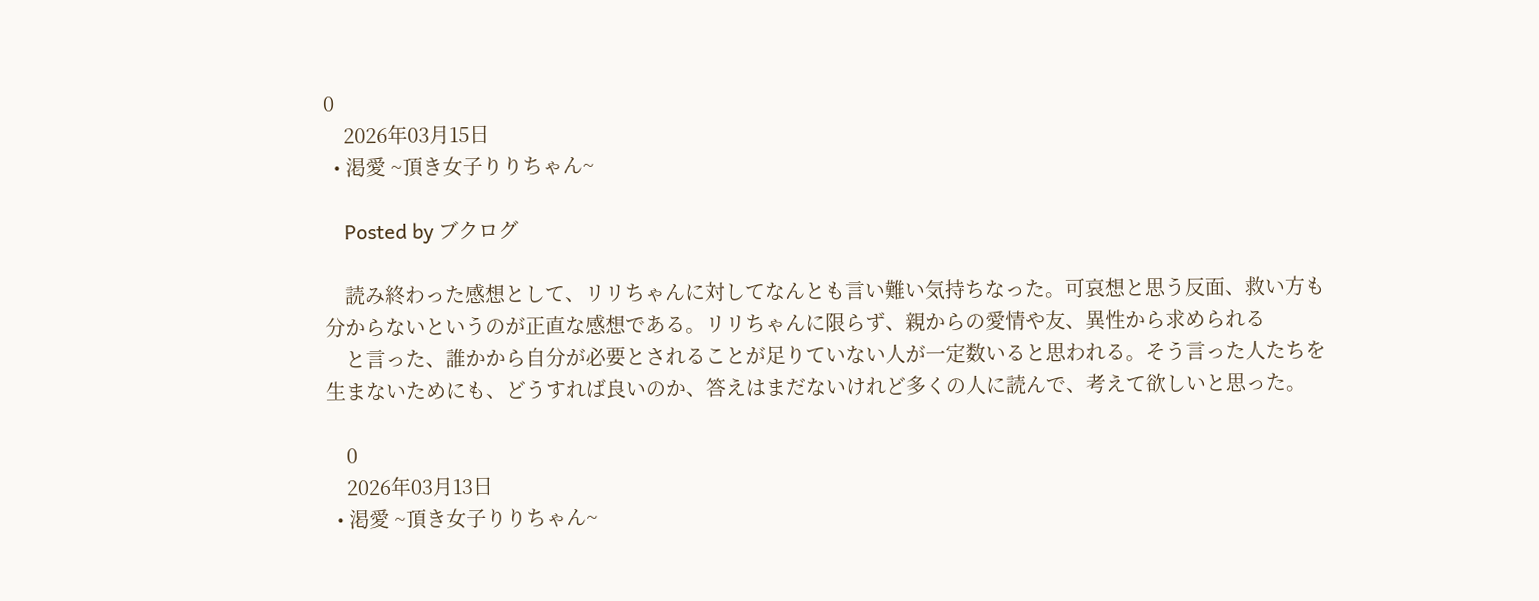0
    2026年03月15日
  • 渇愛 ~頂き女子りりちゃん~

    Posted by ブクログ

    読み終わった感想として、リリちゃんに対してなんとも言い難い気持ちなった。可哀想と思う反面、救い方も分からないというのが正直な感想である。リリちゃんに限らず、親からの愛情や友、異性から求められる
    と言った、誰かから自分が必要とされることが足りていない人が一定数いると思われる。そう言った人たちを生まないためにも、どうすれば良いのか、答えはまだないけれど多くの人に読んで、考えて欲しいと思った。

    0
    2026年03月13日
  • 渇愛 ~頂き女子りりちゃん~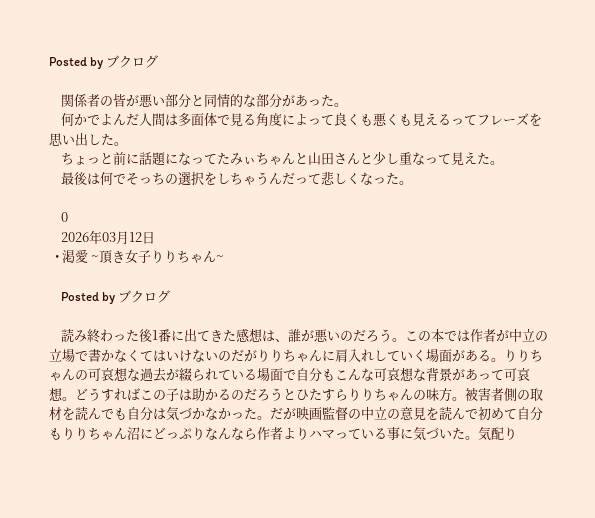Posted by ブクログ

    関係者の皆が悪い部分と同情的な部分があった。
    何かでよんだ人間は多面体で見る角度によって良くも悪くも見えるってフレーズを思い出した。
    ちょっと前に話題になってたみぃちゃんと山田さんと少し重なって見えた。
    最後は何でそっちの選択をしちゃうんだって悲しくなった。

    0
    2026年03月12日
  • 渇愛 ~頂き女子りりちゃん~

    Posted by ブクログ

    読み終わった後1番に出てきた感想は、誰が悪いのだろう。この本では作者が中立の立場で書かなくてはいけないのだがりりちゃんに肩入れしていく場面がある。りりちゃんの可哀想な過去が綴られている場面で自分もこんな可哀想な背景があって可哀想。どうすればこの子は助かるのだろうとひたすらりりちゃんの味方。被害者側の取材を読んでも自分は気づかなかった。だが映画監督の中立の意見を読んで初めて自分もりりちゃん沼にどっぷりなんなら作者よりハマっている事に気づいた。気配り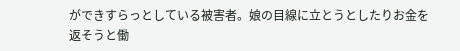ができすらっとしている被害者。娘の目線に立とうとしたりお金を返そうと働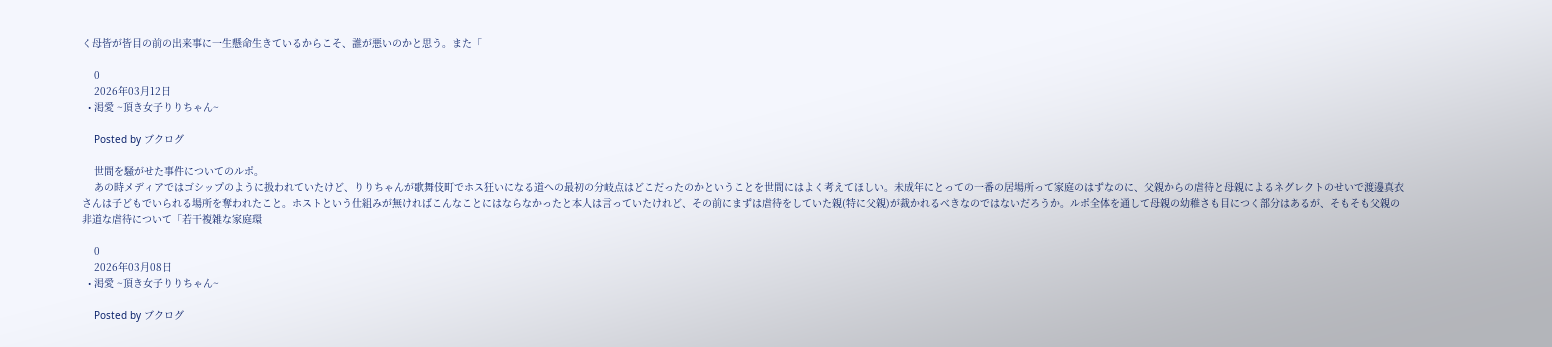く母皆が皆目の前の出来事に一生懸命生きているからこそ、誰が悪いのかと思う。また「

    0
    2026年03月12日
  • 渇愛 ~頂き女子りりちゃん~

    Posted by ブクログ

    世間を騒がせた事件についてのルポ。
    あの時メディアではゴシップのように扱われていたけど、りりちゃんが歌舞伎町でホス狂いになる道への最初の分岐点はどこだったのかということを世間にはよく考えてほしい。未成年にとっての一番の居場所って家庭のはずなのに、父親からの虐待と母親によるネグレクトのせいで渡邊真衣さんは子どもでいられる場所を奪われたこと。ホストという仕組みが無ければこんなことにはならなかったと本人は言っていたけれど、その前にまずは虐待をしていた親(特に父親)が裁かれるべきなのではないだろうか。ルポ全体を通して母親の幼稚さも目につく部分はあるが、そもそも父親の非道な虐待について「若干複雑な家庭環

    0
    2026年03月08日
  • 渇愛 ~頂き女子りりちゃん~

    Posted by ブクログ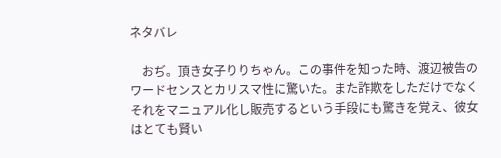ネタバレ

    おぢ。頂き女子りりちゃん。この事件を知った時、渡辺被告のワードセンスとカリスマ性に驚いた。また詐欺をしただけでなくそれをマニュアル化し販売するという手段にも驚きを覚え、彼女はとても賢い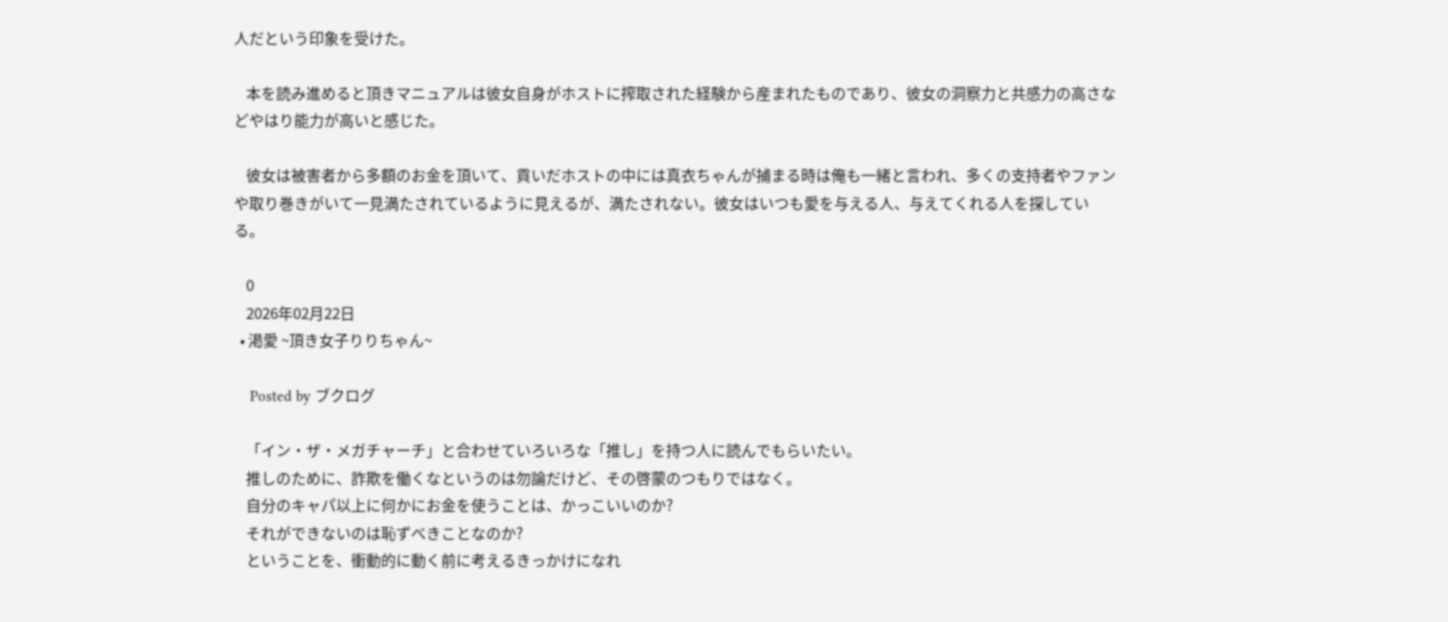人だという印象を受けた。

    本を読み進めると頂きマニュアルは彼女自身がホストに搾取された経験から産まれたものであり、彼女の洞察力と共感力の高さなどやはり能力が高いと感じた。

    彼女は被害者から多額のお金を頂いて、貢いだホストの中には真衣ちゃんが捕まる時は俺も一緒と言われ、多くの支持者やファンや取り巻きがいて一見満たされているように見えるが、満たされない。彼女はいつも愛を与える人、与えてくれる人を探している。

    0
    2026年02月22日
  • 渇愛 ~頂き女子りりちゃん~

    Posted by ブクログ

    「イン・ザ・メガチャーチ」と合わせていろいろな「推し」を持つ人に読んでもらいたい。
    推しのために、詐欺を働くなというのは勿論だけど、その啓蒙のつもりではなく。
    自分のキャパ以上に何かにお金を使うことは、かっこいいのか?
    それができないのは恥ずべきことなのか?
    ということを、衝動的に動く前に考えるきっかけになれ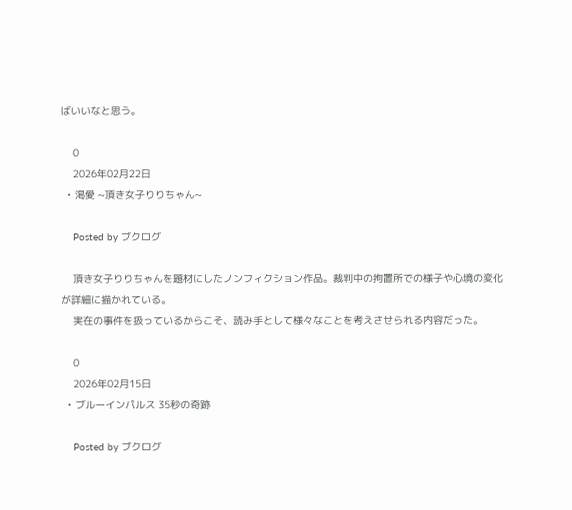ばいいなと思う。

    0
    2026年02月22日
  • 渇愛 ~頂き女子りりちゃん~

    Posted by ブクログ

    頂き女子りりちゃんを題材にしたノンフィクション作品。裁判中の拘置所での様子や心境の変化が詳細に描かれている。
    実在の事件を扱っているからこそ、読み手として様々なことを考えさせられる内容だった。

    0
    2026年02月15日
  • ブルーインパルス 35秒の奇跡

    Posted by ブクログ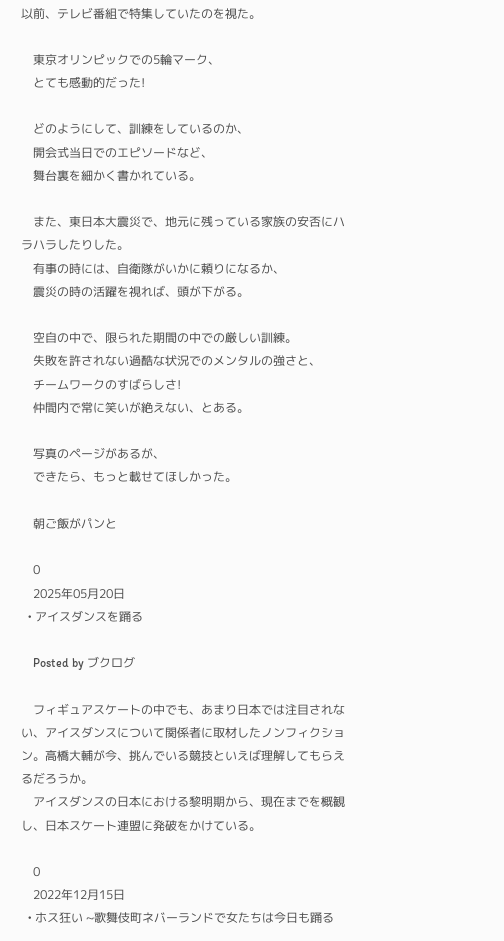以前、テレビ番組で特集していたのを視た。

    東京オリンピックでの5輪マーク、
    とても感動的だった!

    どのようにして、訓練をしているのか、
    開会式当日でのエピソードなど、
    舞台裏を細かく書かれている。

    また、東日本大震災で、地元に残っている家族の安否にハラハラしたりした。
    有事の時には、自衛隊がいかに頼りになるか、
    震災の時の活躍を視れば、頭が下がる。

    空自の中で、限られた期間の中での厳しい訓練。
    失敗を許されない過酷な状況でのメンタルの強さと、
    チームワークのすばらしさ!
    仲間内で常に笑いが絶えない、とある。

    写真のページがあるが、
    できたら、もっと載せてほしかった。

    朝ご飯がパンと

    0
    2025年05月20日
  • アイスダンスを踊る

    Posted by ブクログ

    フィギュアスケートの中でも、あまり日本では注目されない、アイスダンスについて関係者に取材したノンフィクション。高橋大輔が今、挑んでいる競技といえば理解してもらえるだろうか。
    アイスダンスの日本における黎明期から、現在までを概観し、日本スケート連盟に発破をかけている。

    0
    2022年12月15日
  • ホス狂い ~歌舞伎町ネバーランドで女たちは今日も踊る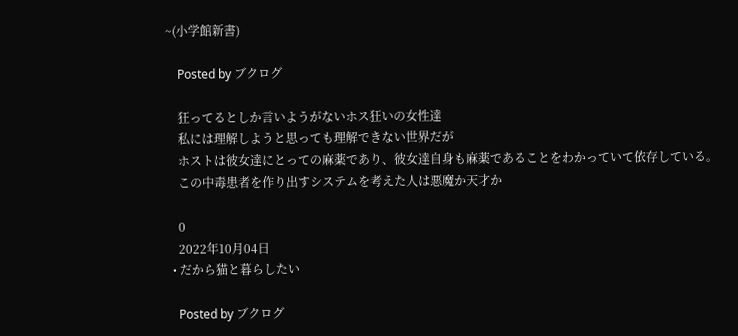~(小学館新書)

    Posted by ブクログ

    狂ってるとしか言いようがないホス狂いの女性達
    私には理解しようと思っても理解できない世界だが
    ホストは彼女達にとっての麻薬であり、彼女達自身も麻薬であることをわかっていて依存している。
    この中毒患者を作り出すシステムを考えた人は悪魔か天才か

    0
    2022年10月04日
  • だから猫と暮らしたい

    Posted by ブクログ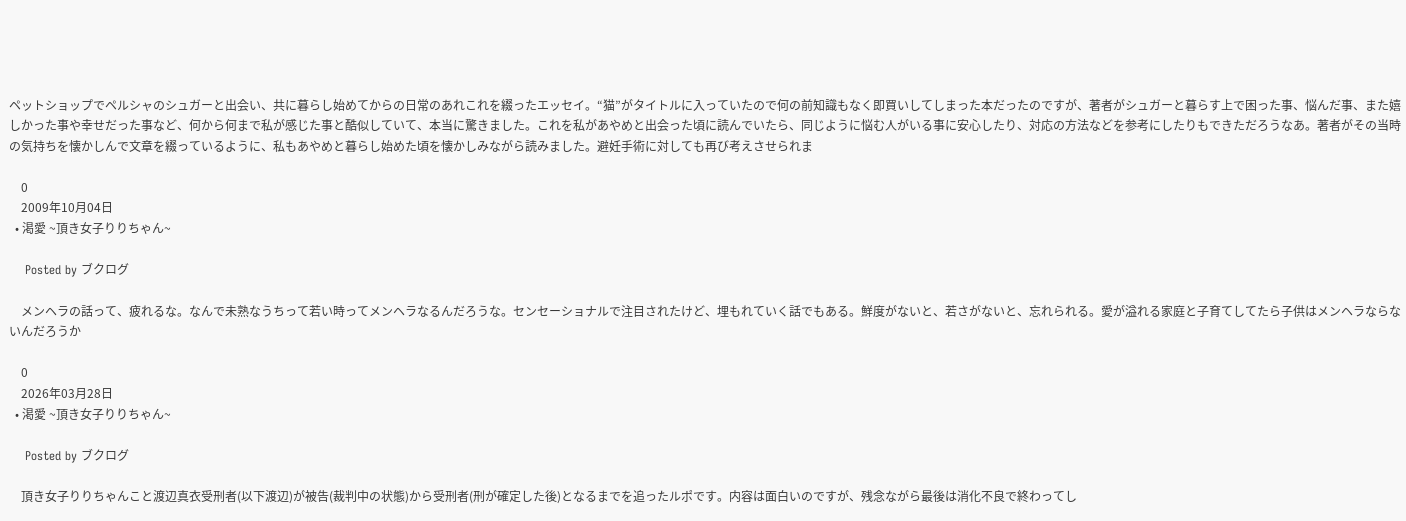ペットショップでペルシャのシュガーと出会い、共に暮らし始めてからの日常のあれこれを綴ったエッセイ。“猫”がタイトルに入っていたので何の前知識もなく即買いしてしまった本だったのですが、著者がシュガーと暮らす上で困った事、悩んだ事、また嬉しかった事や幸せだった事など、何から何まで私が感じた事と酷似していて、本当に驚きました。これを私があやめと出会った頃に読んでいたら、同じように悩む人がいる事に安心したり、対応の方法などを参考にしたりもできただろうなあ。著者がその当時の気持ちを懐かしんで文章を綴っているように、私もあやめと暮らし始めた頃を懐かしみながら読みました。避妊手術に対しても再び考えさせられま

    0
    2009年10月04日
  • 渇愛 ~頂き女子りりちゃん~

    Posted by ブクログ

    メンヘラの話って、疲れるな。なんで未熟なうちって若い時ってメンヘラなるんだろうな。センセーショナルで注目されたけど、埋もれていく話でもある。鮮度がないと、若さがないと、忘れられる。愛が溢れる家庭と子育てしてたら子供はメンヘラならないんだろうか

    0
    2026年03月28日
  • 渇愛 ~頂き女子りりちゃん~

    Posted by ブクログ

    頂き女子りりちゃんこと渡辺真衣受刑者(以下渡辺)が被告(裁判中の状態)から受刑者(刑が確定した後)となるまでを追ったルポです。内容は面白いのですが、残念ながら最後は消化不良で終わってし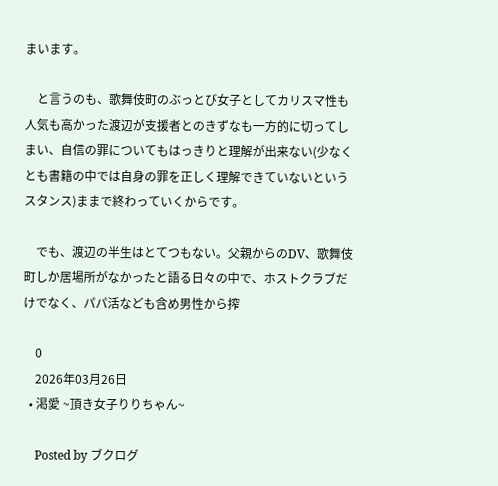まいます。

    と言うのも、歌舞伎町のぶっとび女子としてカリスマ性も人気も高かった渡辺が支援者とのきずなも一方的に切ってしまい、自信の罪についてもはっきりと理解が出来ない(少なくとも書籍の中では自身の罪を正しく理解できていないというスタンス)ままで終わっていくからです。

    でも、渡辺の半生はとてつもない。父親からのDV、歌舞伎町しか居場所がなかったと語る日々の中で、ホストクラブだけでなく、パパ活なども含め男性から搾

    0
    2026年03月26日
  • 渇愛 ~頂き女子りりちゃん~

    Posted by ブクログ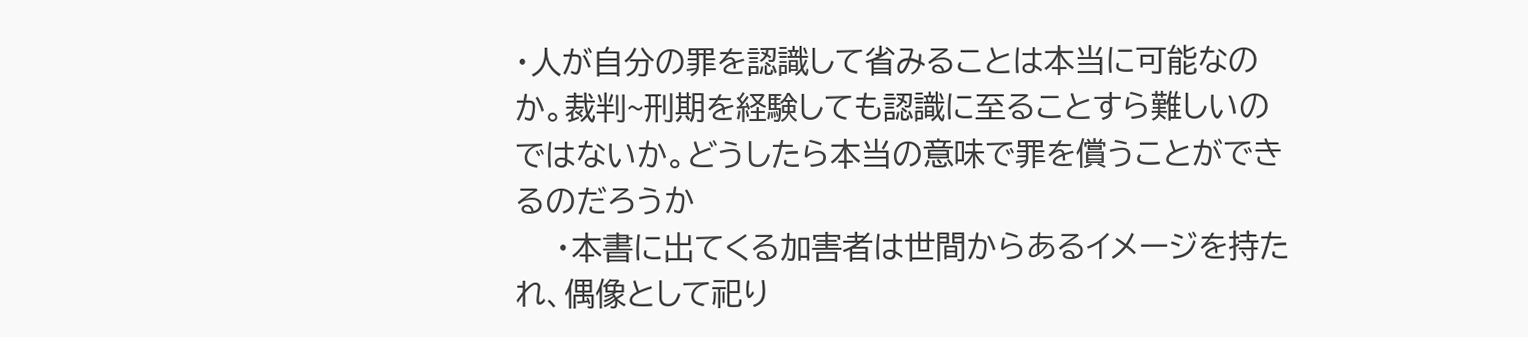・人が自分の罪を認識して省みることは本当に可能なのか。裁判~刑期を経験しても認識に至ることすら難しいのではないか。どうしたら本当の意味で罪を償うことができるのだろうか
    ・本書に出てくる加害者は世間からあるイメージを持たれ、偶像として祀り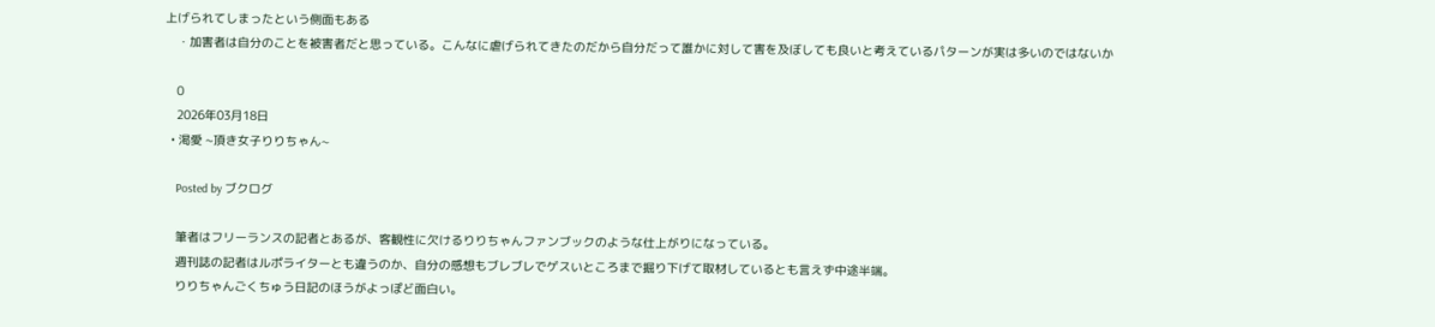上げられてしまったという側面もある
    ・加害者は自分のことを被害者だと思っている。こんなに虐げられてきたのだから自分だって誰かに対して害を及ぼしても良いと考えているパターンが実は多いのではないか

    0
    2026年03月18日
  • 渇愛 ~頂き女子りりちゃん~

    Posted by ブクログ

    筆者はフリーランスの記者とあるが、客観性に欠けるりりちゃんファンブックのような仕上がりになっている。
    週刊誌の記者はルポライターとも違うのか、自分の感想もブレブレでゲスいところまで掘り下げて取材しているとも言えず中途半端。
    りりちゃんごくちゅう日記のほうがよっぽど面白い。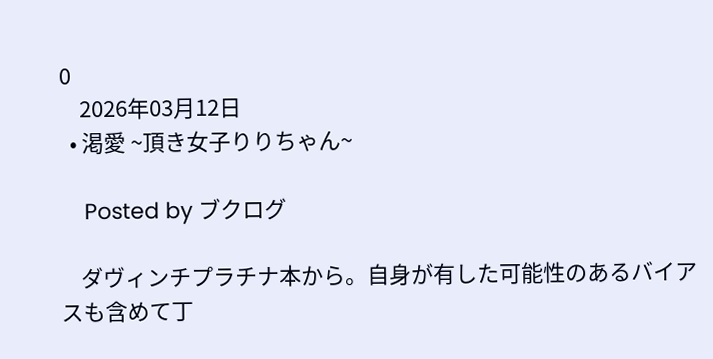0
    2026年03月12日
  • 渇愛 ~頂き女子りりちゃん~

    Posted by ブクログ

    ダヴィンチプラチナ本から。自身が有した可能性のあるバイアスも含めて丁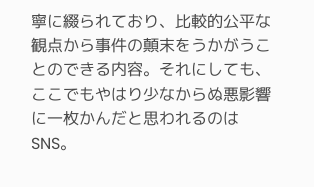寧に綴られており、比較的公平な観点から事件の顛末をうかがうことのできる内容。それにしても、ここでもやはり少なからぬ悪影響に一枚かんだと思われるのはSNS。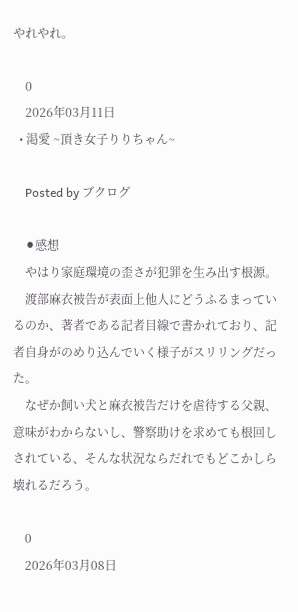やれやれ。

    0
    2026年03月11日
  • 渇愛 ~頂き女子りりちゃん~

    Posted by ブクログ

    ⚫感想
    やはり家庭環境の歪さが犯罪を生み出す根源。
    渡部麻衣被告が表面上他人にどうふるまっているのか、著者である記者目線で書かれており、記者自身がのめり込んでいく様子がスリリングだった。
    なぜか飼い犬と麻衣被告だけを虐待する父親、意味がわからないし、警察助けを求めても根回しされている、そんな状況ならだれでもどこかしら壊れるだろう。

    0
    2026年03月08日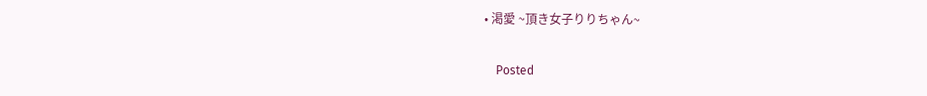• 渇愛 ~頂き女子りりちゃん~

    Posted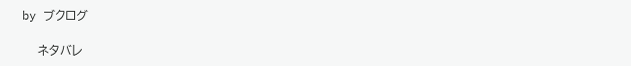by ブクログ

    ネタバレ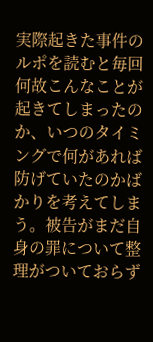実際起きた事件のルポを読むと毎回何故こんなことが起きてしまったのか、いつのタイミングで何があれば防げていたのかばかりを考えてしまう。被告がまだ自身の罪について整理がついておらず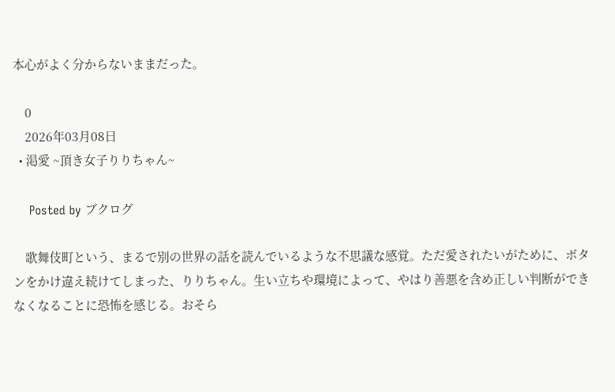本心がよく分からないままだった。

    0
    2026年03月08日
  • 渇愛 ~頂き女子りりちゃん~

    Posted by ブクログ

    歌舞伎町という、まるで別の世界の話を読んでいるような不思議な感覚。ただ愛されたいがために、ボタンをかけ違え続けてしまった、りりちゃん。生い立ちや環境によって、やはり善悪を含め正しい判断ができなくなることに恐怖を感じる。おそら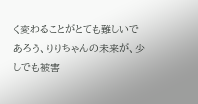く変わることがとても難しいであろう、りりちゃんの未来が、少しでも被害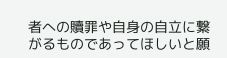者への贖罪や自身の自立に繋がるものであってほしいと願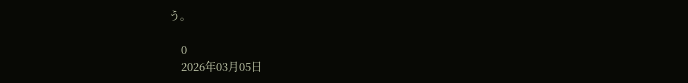う。

    0
    2026年03月05日